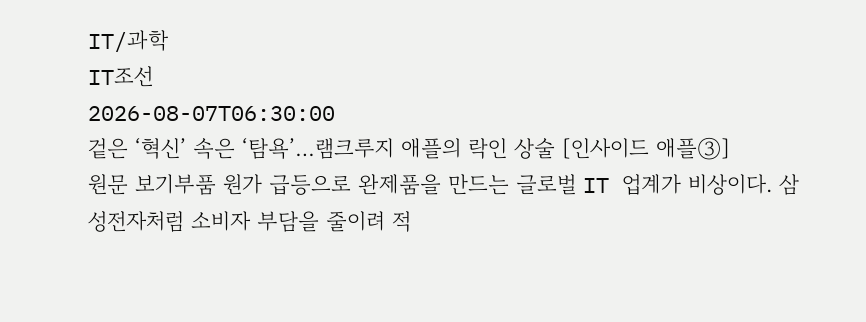IT/과학
IT조선
2026-08-07T06:30:00
겉은 ‘혁신’ 속은 ‘탐욕’…램크루지 애플의 락인 상술 [인사이드 애플③]
원문 보기부품 원가 급등으로 완제품을 만드는 글로벌 IT 업계가 비상이다. 삼성전자처럼 소비자 부담을 줄이려 적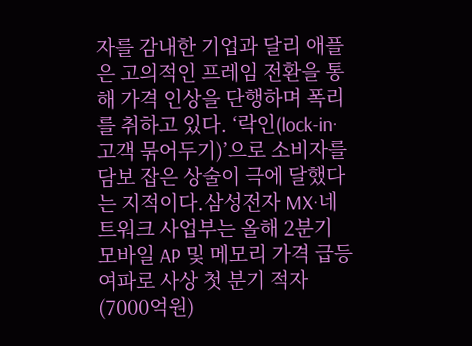자를 감내한 기업과 달리 애플은 고의적인 프레임 전환을 통해 가격 인상을 단행하며 폭리를 취하고 있다. ‘락인(lock-in·고객 묶어두기)’으로 소비자를 담보 잡은 상술이 극에 달했다는 지적이다.삼성전자 MX·네트워크 사업부는 올해 2분기 모바일 AP 및 메모리 가격 급등 여파로 사상 첫 분기 적자(7000억원)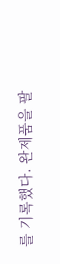를 기록했다. 완제품을 팔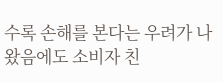수록 손해를 본다는 우려가 나왔음에도 소비자 친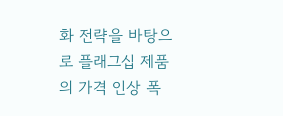화 전략을 바탕으로 플래그십 제품의 가격 인상 폭